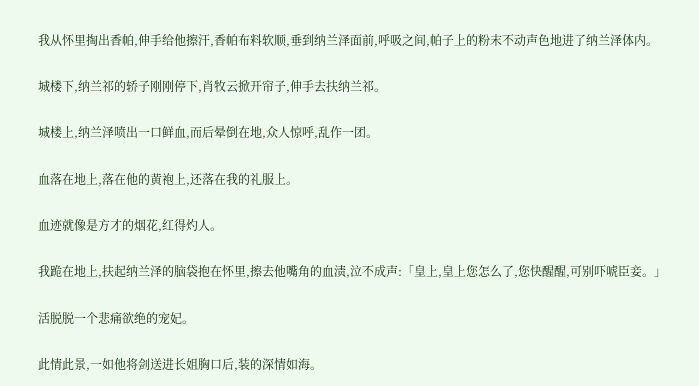我从怀里掏出香帕,伸手给他擦汗,香帕布料软顺,垂到纳兰泽面前,呼吸之间,帕子上的粉末不动声色地进了纳兰泽体内。

城楼下,纳兰祁的轿子刚刚停下,肖牧云掀开帘子,伸手去扶纳兰祁。

城楼上,纳兰泽喷出一口鲜血,而后晕倒在地,众人惊呼,乱作一团。

血落在地上,落在他的黄袍上,还落在我的礼服上。

血迹就像是方才的烟花,红得灼人。

我跪在地上,扶起纳兰泽的脑袋抱在怀里,擦去他嘴角的血渍,泣不成声:「皇上,皇上您怎么了,您快醒醒,可别吓唬臣妾。」

活脱脱一个悲痛欲绝的宠妃。

此情此景,一如他将剑送进长姐胸口后,装的深情如海。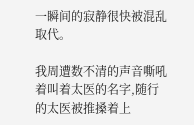一瞬间的寂静很快被混乱取代。

我周遭数不清的声音嘶吼着叫着太医的名字,随行的太医被推搡着上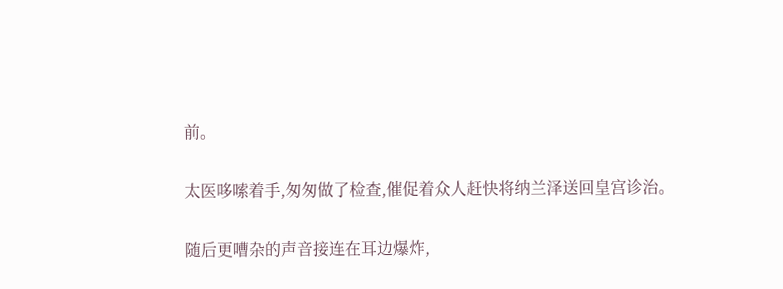前。

太医哆嗦着手,匆匆做了检查,催促着众人赶快将纳兰泽送回皇宫诊治。

随后更嘈杂的声音接连在耳边爆炸,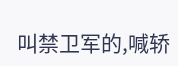叫禁卫军的,喊轿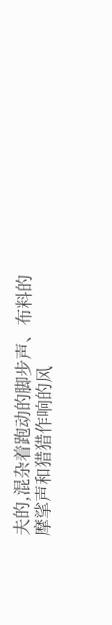夫的,混杂着跑动的脚步声、布料的摩挲声和猎猎作响的风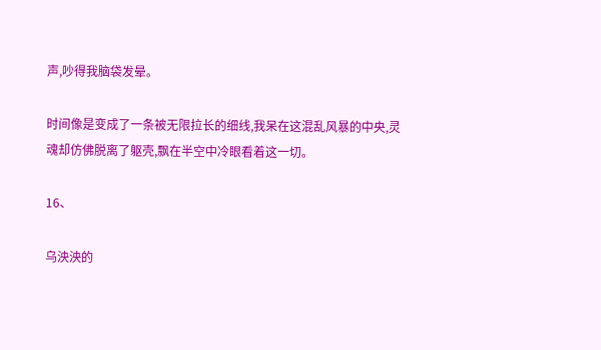声,吵得我脑袋发晕。

时间像是变成了一条被无限拉长的细线,我呆在这混乱风暴的中央,灵魂却仿佛脱离了躯壳,飘在半空中冷眼看着这一切。

16、

乌泱泱的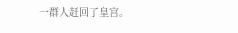一群人赶回了皇宫。